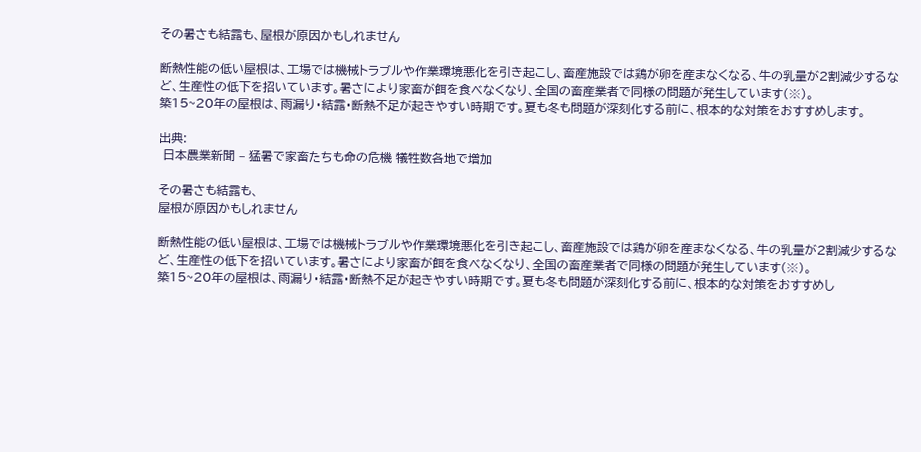その暑さも結露も、屋根が原因かもしれません

断熱性能の低い屋根は、工場では機械トラブルや作業環境悪化を引き起こし、畜産施設では鶏が卵を産まなくなる、牛の乳量が2割減少するなど、生産性の低下を招いています。暑さにより家畜が餌を食べなくなり、全国の畜産業者で同様の問題が発生しています(※)。
築15~20年の屋根は、雨漏り・結露・断熱不足が起きやすい時期です。夏も冬も問題が深刻化する前に、根本的な対策をおすすめします。

出典:
 日本農業新聞 – 猛暑で家畜たちも命の危機 犠牲数各地で増加

その暑さも結露も、
屋根が原因かもしれません

断熱性能の低い屋根は、工場では機械トラブルや作業環境悪化を引き起こし、畜産施設では鶏が卵を産まなくなる、牛の乳量が2割減少するなど、生産性の低下を招いています。暑さにより家畜が餌を食べなくなり、全国の畜産業者で同様の問題が発生しています(※)。
築15~20年の屋根は、雨漏り・結露・断熱不足が起きやすい時期です。夏も冬も問題が深刻化する前に、根本的な対策をおすすめし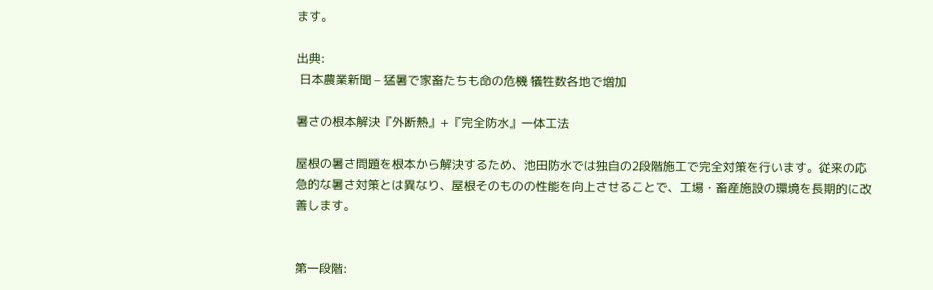ます。

出典:
 日本農業新聞 – 猛暑で家畜たちも命の危機 犠牲数各地で増加

暑さの根本解決『外断熱』+『完全防水』一体工法

屋根の暑さ問題を根本から解決するため、池田防水では独自の2段階施工で完全対策を行います。従来の応急的な暑さ対策とは異なり、屋根そのものの性能を向上させることで、工場・畜産施設の環境を長期的に改善します。


第一段階: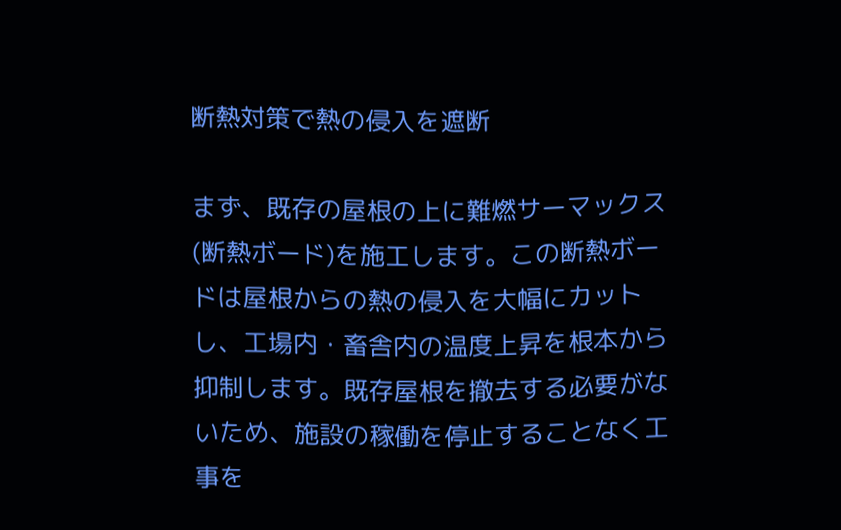断熱対策で熱の侵入を遮断

まず、既存の屋根の上に難燃サーマックス(断熱ボード)を施工します。この断熱ボードは屋根からの熱の侵入を大幅にカットし、工場内・畜舎内の温度上昇を根本から抑制します。既存屋根を撤去する必要がないため、施設の稼働を停止することなく工事を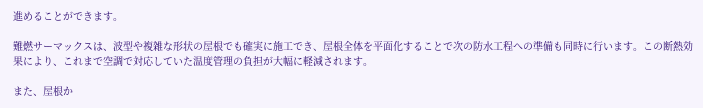進めることができます。

難燃サーマックスは、波型や複雑な形状の屋根でも確実に施工でき、屋根全体を平面化することで次の防水工程への準備も同時に行います。この断熱効果により、これまで空調で対応していた温度管理の負担が大幅に軽減されます。

また、屋根か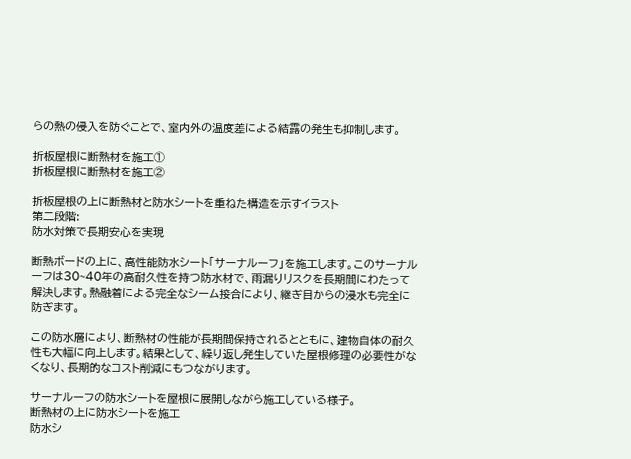らの熱の侵入を防ぐことで、室内外の温度差による結露の発生も抑制します。

折板屋根に断熱材を施工①
折板屋根に断熱材を施工②

折板屋根の上に断熱材と防水シートを重ねた構造を示すイラスト
第二段階:
防水対策で長期安心を実現

断熱ボードの上に、高性能防水シート「サーナルーフ」を施工します。このサーナルーフは30~40年の高耐久性を持つ防水材で、雨漏りリスクを長期間にわたって解決します。熱融着による完全なシーム接合により、継ぎ目からの浸水も完全に防ぎます。

この防水層により、断熱材の性能が長期間保持されるとともに、建物自体の耐久性も大幅に向上します。結果として、繰り返し発生していた屋根修理の必要性がなくなり、長期的なコスト削減にもつながります。

サーナルーフの防水シートを屋根に展開しながら施工している様子。
断熱材の上に防水シートを施工
防水シ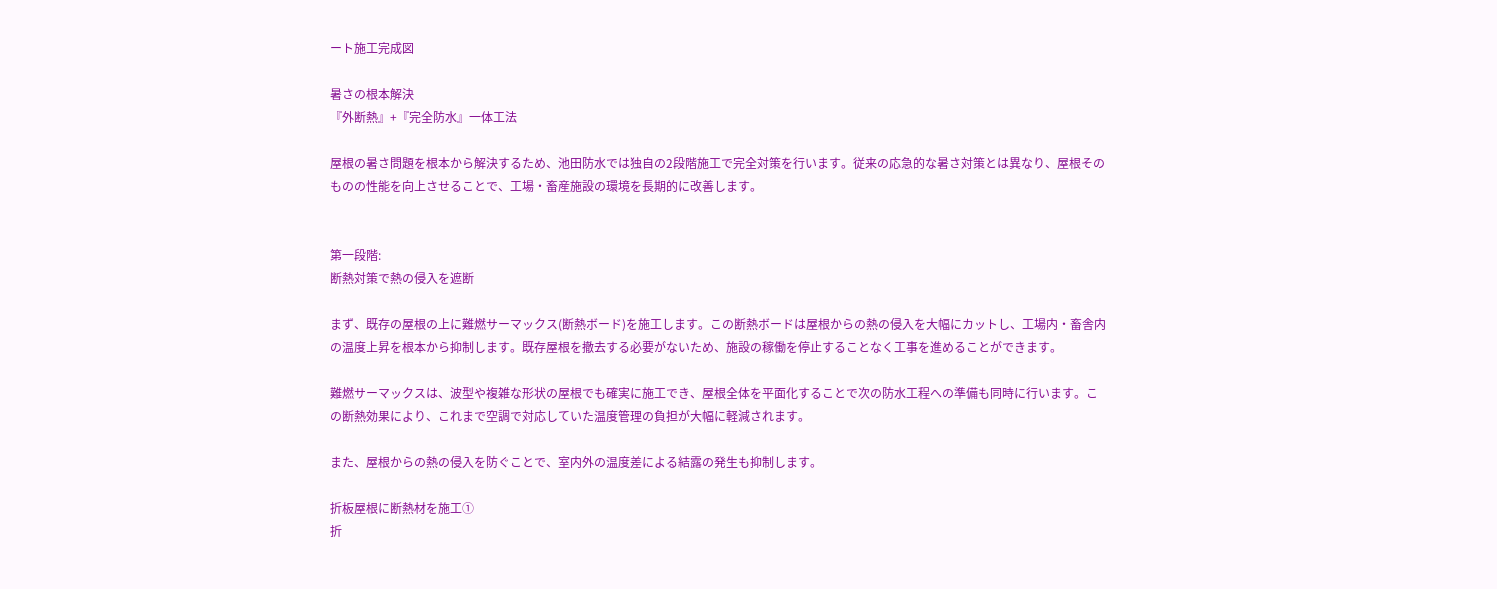ート施工完成図

暑さの根本解決
『外断熱』+『完全防水』一体工法

屋根の暑さ問題を根本から解決するため、池田防水では独自の2段階施工で完全対策を行います。従来の応急的な暑さ対策とは異なり、屋根そのものの性能を向上させることで、工場・畜産施設の環境を長期的に改善します。


第一段階:
断熱対策で熱の侵入を遮断

まず、既存の屋根の上に難燃サーマックス(断熱ボード)を施工します。この断熱ボードは屋根からの熱の侵入を大幅にカットし、工場内・畜舎内の温度上昇を根本から抑制します。既存屋根を撤去する必要がないため、施設の稼働を停止することなく工事を進めることができます。

難燃サーマックスは、波型や複雑な形状の屋根でも確実に施工でき、屋根全体を平面化することで次の防水工程への準備も同時に行います。この断熱効果により、これまで空調で対応していた温度管理の負担が大幅に軽減されます。

また、屋根からの熱の侵入を防ぐことで、室内外の温度差による結露の発生も抑制します。

折板屋根に断熱材を施工①
折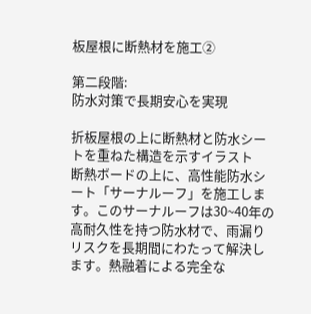板屋根に断熱材を施工②

第二段階:
防水対策で長期安心を実現

折板屋根の上に断熱材と防水シートを重ねた構造を示すイラスト
断熱ボードの上に、高性能防水シート「サーナルーフ」を施工します。このサーナルーフは30~40年の高耐久性を持つ防水材で、雨漏りリスクを長期間にわたって解決します。熱融着による完全な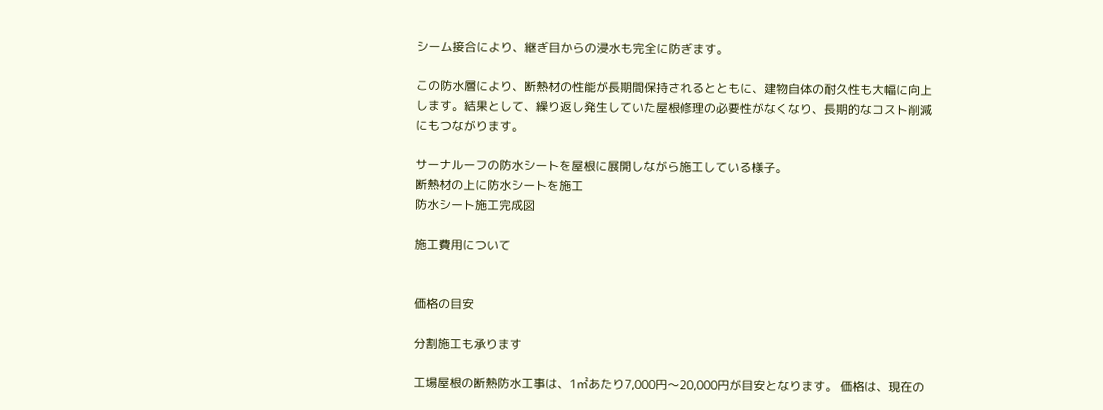シーム接合により、継ぎ目からの浸水も完全に防ぎます。

この防水層により、断熱材の性能が長期間保持されるとともに、建物自体の耐久性も大幅に向上します。結果として、繰り返し発生していた屋根修理の必要性がなくなり、長期的なコスト削減にもつながります。

サーナルーフの防水シートを屋根に展開しながら施工している様子。
断熱材の上に防水シートを施工
防水シート施工完成図

施工費用について


価格の目安

分割施工も承ります

工場屋根の断熱防水工事は、1㎡あたり7,000円〜20,000円が目安となります。 価格は、現在の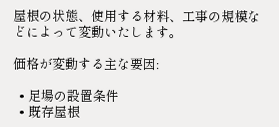屋根の状態、使用する材料、工事の規模などによって変動いたします。

価格が変動する主な要因:

  • 足場の設置条件
  • 既存屋根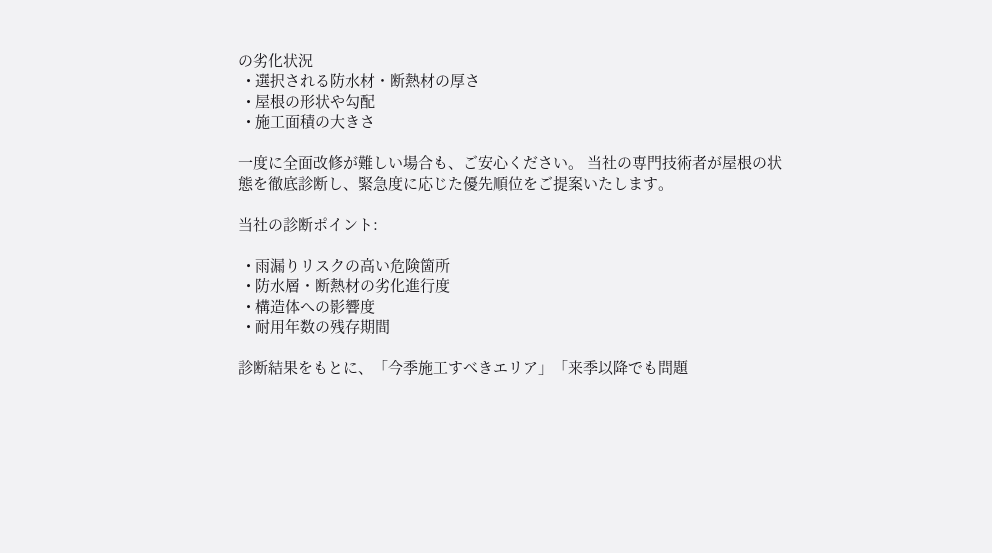の劣化状況
  • 選択される防水材・断熱材の厚さ
  • 屋根の形状や勾配
  • 施工面積の大きさ

一度に全面改修が難しい場合も、ご安心ください。 当社の専門技術者が屋根の状態を徹底診断し、緊急度に応じた優先順位をご提案いたします。

当社の診断ポイント:

  • 雨漏りリスクの高い危険箇所
  • 防水層・断熱材の劣化進行度
  • 構造体への影響度
  • 耐用年数の残存期間

診断結果をもとに、「今季施工すべきエリア」「来季以降でも問題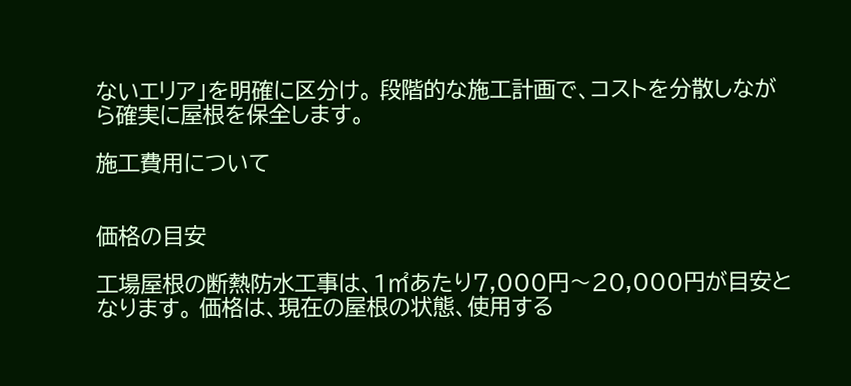ないエリア」を明確に区分け。 段階的な施工計画で、コストを分散しながら確実に屋根を保全します。

施工費用について


価格の目安

工場屋根の断熱防水工事は、1㎡あたり7,000円〜20,000円が目安となります。 価格は、現在の屋根の状態、使用する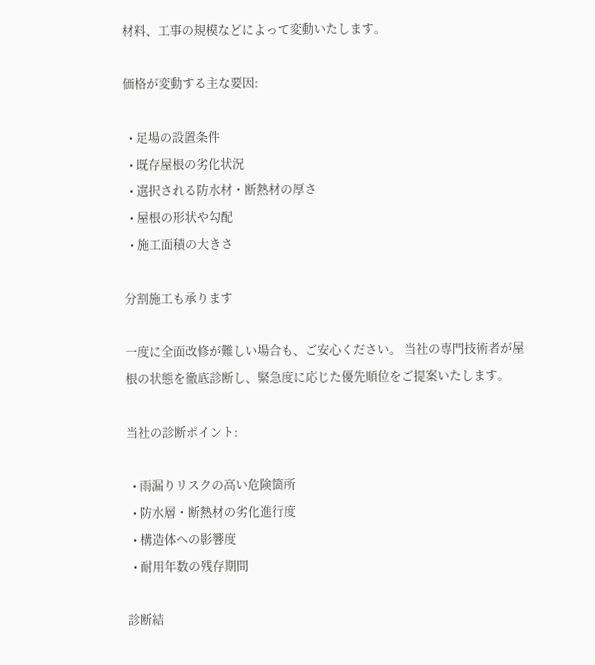材料、工事の規模などによって変動いたします。

価格が変動する主な要因:

  • 足場の設置条件
  • 既存屋根の劣化状況
  • 選択される防水材・断熱材の厚さ
  • 屋根の形状や勾配
  • 施工面積の大きさ

分割施工も承ります

一度に全面改修が難しい場合も、ご安心ください。 当社の専門技術者が屋根の状態を徹底診断し、緊急度に応じた優先順位をご提案いたします。

当社の診断ポイント:

  • 雨漏りリスクの高い危険箇所
  • 防水層・断熱材の劣化進行度
  • 構造体への影響度
  • 耐用年数の残存期間

診断結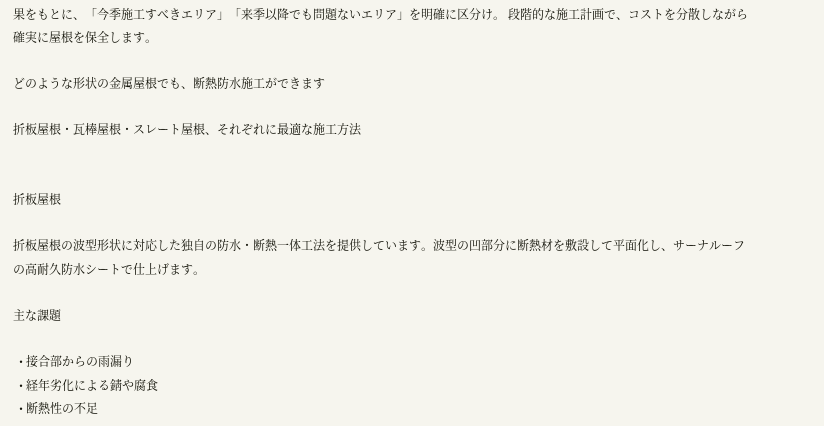果をもとに、「今季施工すべきエリア」「来季以降でも問題ないエリア」を明確に区分け。 段階的な施工計画で、コストを分散しながら確実に屋根を保全します。

どのような形状の金属屋根でも、断熱防水施工ができます

折板屋根・瓦棒屋根・スレート屋根、それぞれに最適な施工方法


折板屋根

折板屋根の波型形状に対応した独自の防水・断熱一体工法を提供しています。波型の凹部分に断熱材を敷設して平面化し、サーナルーフの高耐久防水シートで仕上げます。

主な課題

  • 接合部からの雨漏り
  • 経年劣化による錆や腐食
  • 断熱性の不足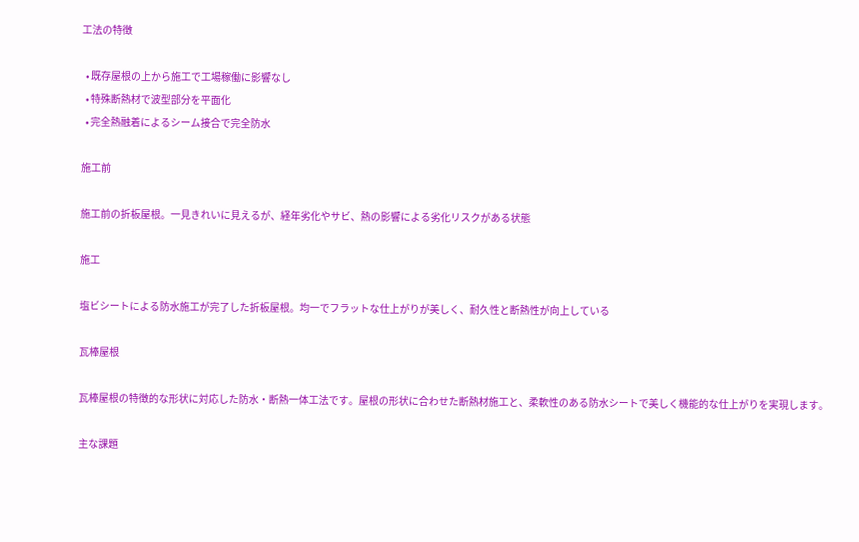工法の特徴

  • 既存屋根の上から施工で工場稼働に影響なし
  • 特殊断熱材で波型部分を平面化
  • 完全熱融着によるシーム接合で完全防水

施工前

施工前の折板屋根。一見きれいに見えるが、経年劣化やサビ、熱の影響による劣化リスクがある状態

施工

塩ビシートによる防水施工が完了した折板屋根。均一でフラットな仕上がりが美しく、耐久性と断熱性が向上している

瓦棒屋根

瓦棒屋根の特徴的な形状に対応した防水・断熱一体工法です。屋根の形状に合わせた断熱材施工と、柔軟性のある防水シートで美しく機能的な仕上がりを実現します。

主な課題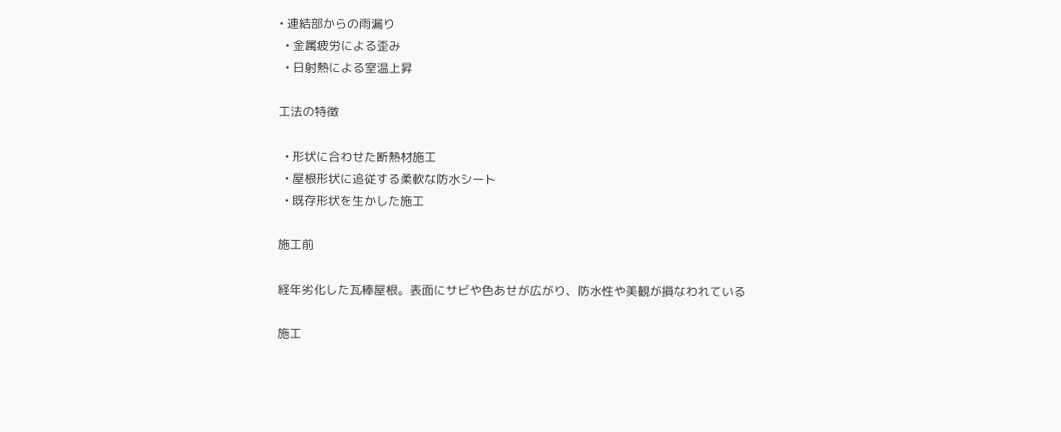• 連結部からの雨漏り
  • 金属疲労による歪み
  • 日射熱による室温上昇

工法の特徴

  • 形状に合わせた断熱材施工
  • 屋根形状に追従する柔軟な防水シート
  • 既存形状を生かした施工

施工前

経年劣化した瓦棒屋根。表面にサビや色あせが広がり、防水性や美観が損なわれている

施工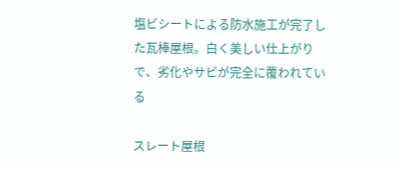塩ビシートによる防水施工が完了した瓦棒屋根。白く美しい仕上がりで、劣化やサビが完全に覆われている

スレート屋根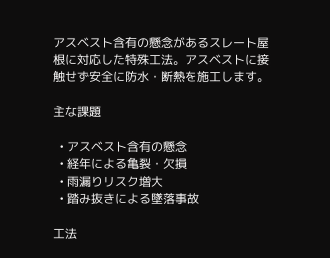アスベスト含有の懸念があるスレート屋根に対応した特殊工法。アスベストに接触せず安全に防水・断熱を施工します。

主な課題

  • アスベスト含有の懸念
  • 経年による亀裂・欠損
  • 雨漏りリスク増大
  • 踏み抜きによる墜落事故

工法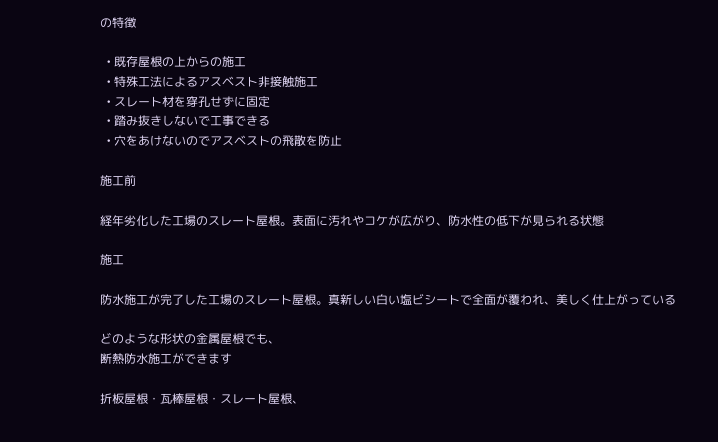の特徴

  • 既存屋根の上からの施工
  • 特殊工法によるアスベスト非接触施工
  • スレート材を穿孔せずに固定
  • 踏み抜きしないで工事できる
  • 穴をあけないのでアスベストの飛散を防止

施工前

経年劣化した工場のスレート屋根。表面に汚れやコケが広がり、防水性の低下が見られる状態

施工

防水施工が完了した工場のスレート屋根。真新しい白い塩ビシートで全面が覆われ、美しく仕上がっている

どのような形状の金属屋根でも、
断熱防水施工ができます

折板屋根・瓦棒屋根・スレート屋根、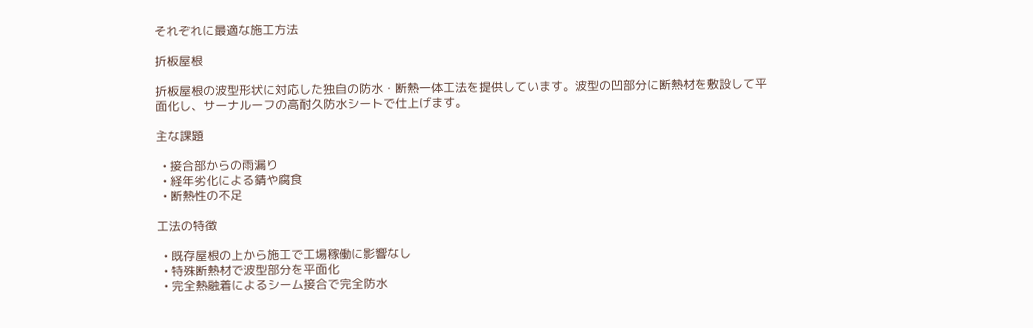それぞれに最適な施工方法

折板屋根

折板屋根の波型形状に対応した独自の防水・断熱一体工法を提供しています。波型の凹部分に断熱材を敷設して平面化し、サーナルーフの高耐久防水シートで仕上げます。

主な課題

  • 接合部からの雨漏り
  • 経年劣化による錆や腐食
  • 断熱性の不足

工法の特徴

  • 既存屋根の上から施工で工場稼働に影響なし
  • 特殊断熱材で波型部分を平面化
  • 完全熱融着によるシーム接合で完全防水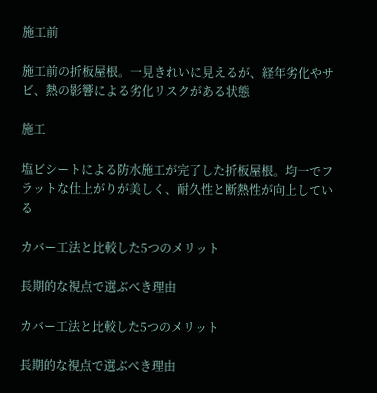施工前

施工前の折板屋根。一見きれいに見えるが、経年劣化やサビ、熱の影響による劣化リスクがある状態

施工

塩ビシートによる防水施工が完了した折板屋根。均一でフラットな仕上がりが美しく、耐久性と断熱性が向上している

カバー工法と比較した5つのメリット

長期的な視点で選ぶべき理由

カバー工法と比較した5つのメリット

長期的な視点で選ぶべき理由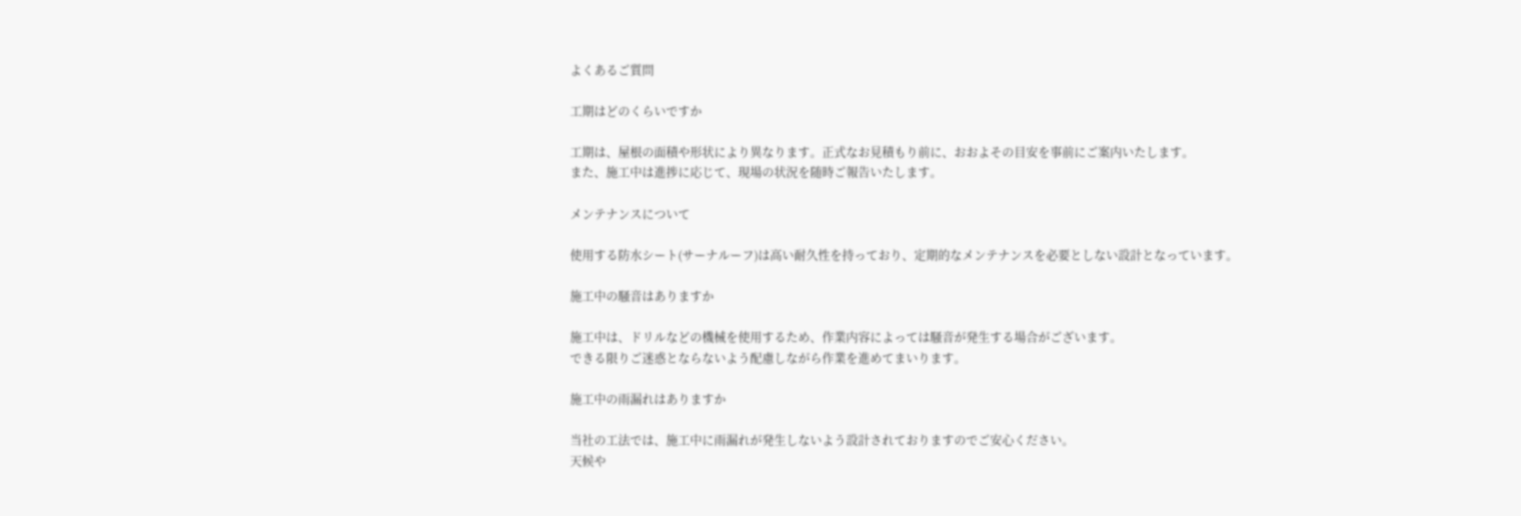よくあるご質問

工期はどのくらいですか

工期は、屋根の面積や形状により異なります。正式なお見積もり前に、おおよその目安を事前にご案内いたします。
また、施工中は進捗に応じて、現場の状況を随時ご報告いたします。

メンテナンスについて

使用する防水シート(サーナルーフ)は高い耐久性を持っており、定期的なメンテナンスを必要としない設計となっています。

施工中の騒音はありますか

施工中は、ドリルなどの機械を使用するため、作業内容によっては騒音が発生する場合がございます。
できる限りご迷惑とならないよう配慮しながら作業を進めてまいります。

施工中の雨漏れはありますか

当社の工法では、施工中に雨漏れが発生しないよう設計されておりますのでご安心ください。
天候や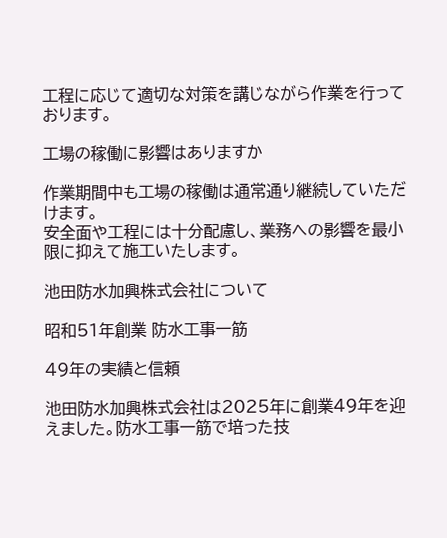工程に応じて適切な対策を講じながら作業を行っております。

工場の稼働に影響はありますか

作業期間中も工場の稼働は通常通り継続していただけます。
安全面や工程には十分配慮し、業務への影響を最小限に抑えて施工いたします。

池田防水加興株式会社について

昭和51年創業 防水工事一筋

49年の実績と信頼

池田防水加興株式会社は2025年に創業49年を迎えました。防水工事一筋で培った技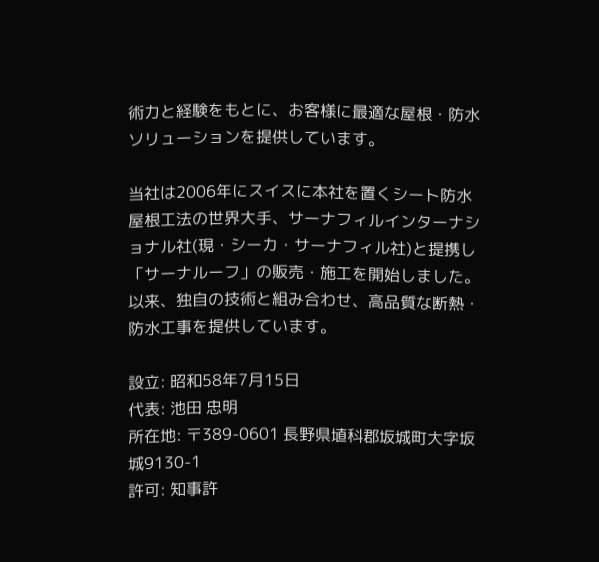術力と経験をもとに、お客様に最適な屋根・防水ソリューションを提供しています。

当社は2006年にスイスに本社を置くシート防水屋根工法の世界大手、サーナフィルインターナショナル社(現・シーカ・サーナフィル社)と提携し「サーナルーフ」の販売・施工を開始しました。以来、独自の技術と組み合わせ、高品質な断熱・防水工事を提供しています。

設立: 昭和58年7月15日
代表: 池田 忠明
所在地: 〒389-0601 長野県埴科郡坂城町大字坂城9130-1
許可: 知事許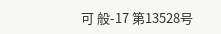可 般-17 第13528号